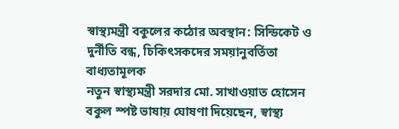স্বাস্থ্যমন্ত্রী বকুলের কঠোর অবস্থান: সিন্ডিকেট ও দুর্নীতি বন্ধ, চিকিৎসকদের সময়ানুবর্তিতা বাধ্যতামূলক
নতুন স্বাস্থ্যমন্ত্রী সরদার মো. সাখাওয়াত হোসেন বকুল স্পষ্ট ভাষায় ঘোষণা দিয়েছেন, স্বাস্থ্য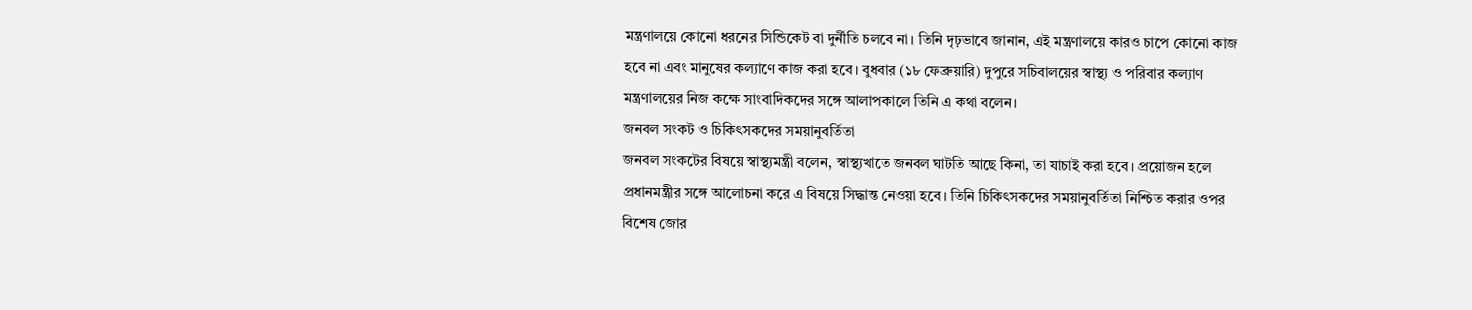মন্ত্রণালয়ে কোনো ধরনের সিন্ডিকেট বা দুর্নীতি চলবে না। তিনি দৃঢ়ভাবে জানান, এই মন্ত্রণালয়ে কারও চাপে কোনো কাজ হবে না এবং মানুষের কল্যাণে কাজ করা হবে। বুধবার (১৮ ফেব্রুয়ারি) দুপুরে সচিবালয়ের স্বাস্থ্য ও পরিবার কল্যাণ মন্ত্রণালয়ের নিজ কক্ষে সাংবাদিকদের সঙ্গে আলাপকালে তিনি এ কথা বলেন।
জনবল সংকট ও চিকিৎসকদের সময়ানুবর্তিতা
জনবল সংকটের বিষয়ে স্বাস্থ্যমন্ত্রী বলেন, স্বাস্থ্যখাতে জনবল ঘাটতি আছে কিনা, তা যাচাই করা হবে। প্রয়োজন হলে প্রধানমন্ত্রীর সঙ্গে আলোচনা করে এ বিষয়ে সিদ্ধান্ত নেওয়া হবে। তিনি চিকিৎসকদের সময়ানুবর্তিতা নিশ্চিত করার ওপর বিশেষ জোর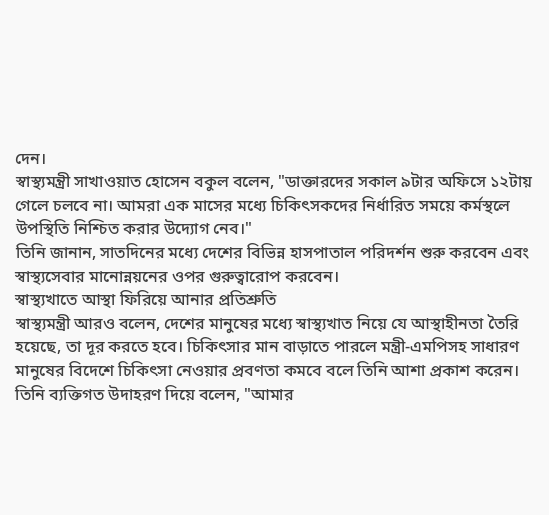দেন।
স্বাস্থ্যমন্ত্রী সাখাওয়াত হোসেন বকুল বলেন, "ডাক্তারদের সকাল ৯টার অফিসে ১২টায় গেলে চলবে না। আমরা এক মাসের মধ্যে চিকিৎসকদের নির্ধারিত সময়ে কর্মস্থলে উপস্থিতি নিশ্চিত করার উদ্যোগ নেব।"
তিনি জানান, সাতদিনের মধ্যে দেশের বিভিন্ন হাসপাতাল পরিদর্শন শুরু করবেন এবং স্বাস্থ্যসেবার মানোন্নয়নের ওপর গুরুত্বারোপ করবেন।
স্বাস্থ্যখাতে আস্থা ফিরিয়ে আনার প্রতিশ্রুতি
স্বাস্থ্যমন্ত্রী আরও বলেন, দেশের মানুষের মধ্যে স্বাস্থ্যখাত নিয়ে যে আস্থাহীনতা তৈরি হয়েছে, তা দূর করতে হবে। চিকিৎসার মান বাড়াতে পারলে মন্ত্রী-এমপিসহ সাধারণ মানুষের বিদেশে চিকিৎসা নেওয়ার প্রবণতা কমবে বলে তিনি আশা প্রকাশ করেন।
তিনি ব্যক্তিগত উদাহরণ দিয়ে বলেন, "আমার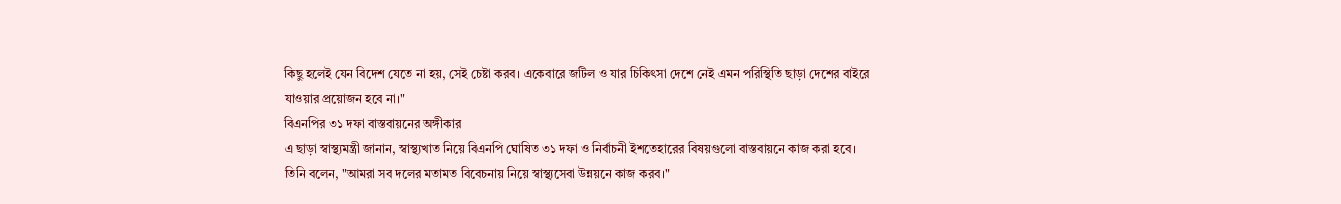কিছু হলেই যেন বিদেশ যেতে না হয়, সেই চেষ্টা করব। একেবারে জটিল ও যার চিকিৎসা দেশে নেই এমন পরিস্থিতি ছাড়া দেশের বাইরে যাওয়ার প্রয়োজন হবে না।"
বিএনপির ৩১ দফা বাস্তবায়নের অঙ্গীকার
এ ছাড়া স্বাস্থ্যমন্ত্রী জানান, স্বাস্থ্যখাত নিয়ে বিএনপি ঘোষিত ৩১ দফা ও নির্বাচনী ইশতেহারের বিষয়গুলো বাস্তবায়নে কাজ করা হবে। তিনি বলেন, "আমরা সব দলের মতামত বিবেচনায় নিয়ে স্বাস্থ্যসেবা উন্নয়নে কাজ করব।"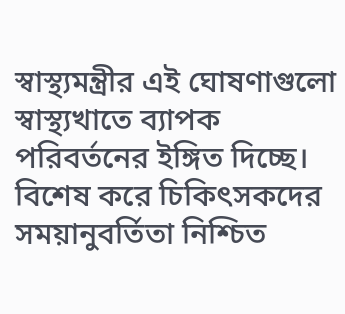স্বাস্থ্যমন্ত্রীর এই ঘোষণাগুলো স্বাস্থ্যখাতে ব্যাপক পরিবর্তনের ইঙ্গিত দিচ্ছে। বিশেষ করে চিকিৎসকদের সময়ানুবর্তিতা নিশ্চিত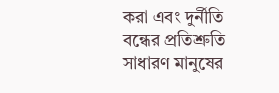করা এবং দুর্নীতি বন্ধের প্রতিশ্রুতি সাধারণ মানুষের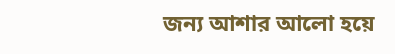জন্য আশার আলো হয়ে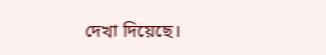দেখা দিয়েছে।